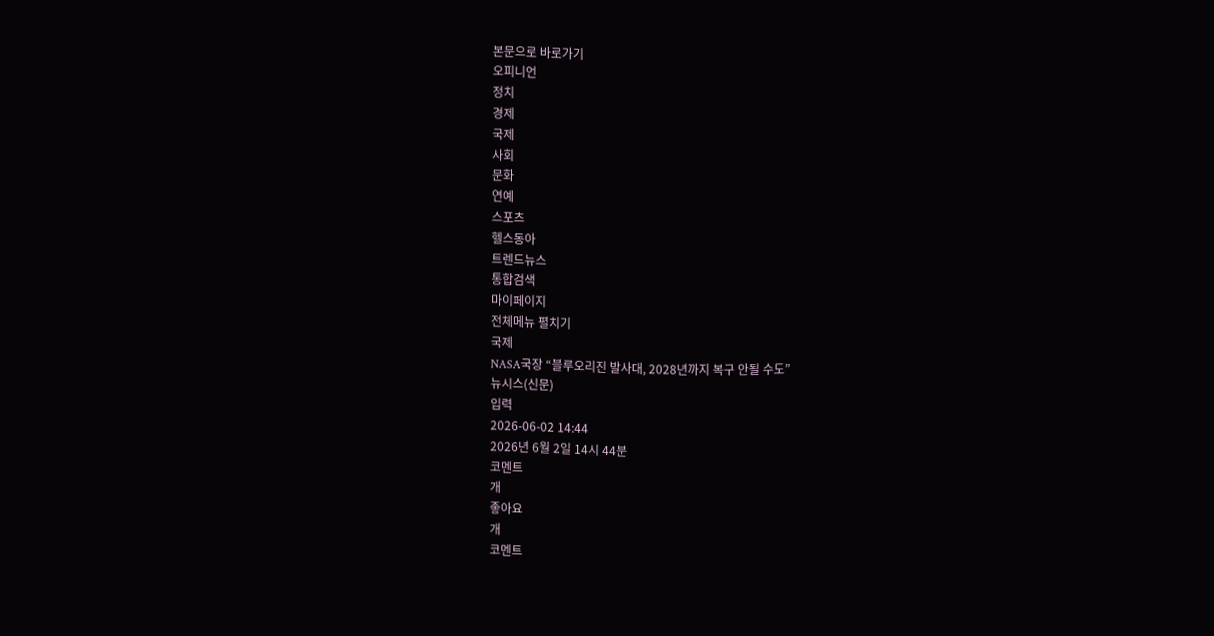본문으로 바로가기
오피니언
정치
경제
국제
사회
문화
연예
스포츠
헬스동아
트렌드뉴스
통합검색
마이페이지
전체메뉴 펼치기
국제
NASA국장 “블루오리진 발사대, 2028년까지 복구 안될 수도”
뉴시스(신문)
입력
2026-06-02 14:44
2026년 6월 2일 14시 44분
코멘트
개
좋아요
개
코멘트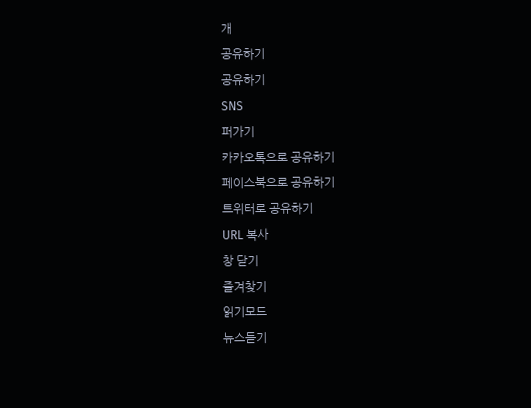개
공유하기
공유하기
SNS
퍼가기
카카오톡으로 공유하기
페이스북으로 공유하기
트위터로 공유하기
URL 복사
창 닫기
즐겨찾기
읽기모드
뉴스듣기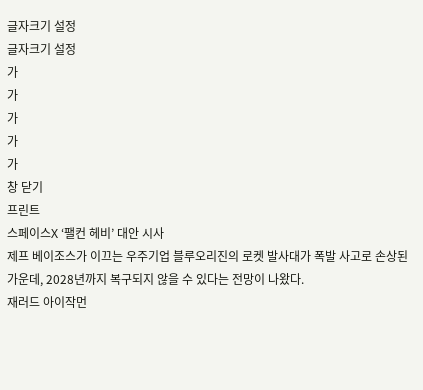글자크기 설정
글자크기 설정
가
가
가
가
가
창 닫기
프린트
스페이스X ‘팰컨 헤비’ 대안 시사
제프 베이조스가 이끄는 우주기업 블루오리진의 로켓 발사대가 폭발 사고로 손상된 가운데, 2028년까지 복구되지 않을 수 있다는 전망이 나왔다.
재러드 아이작먼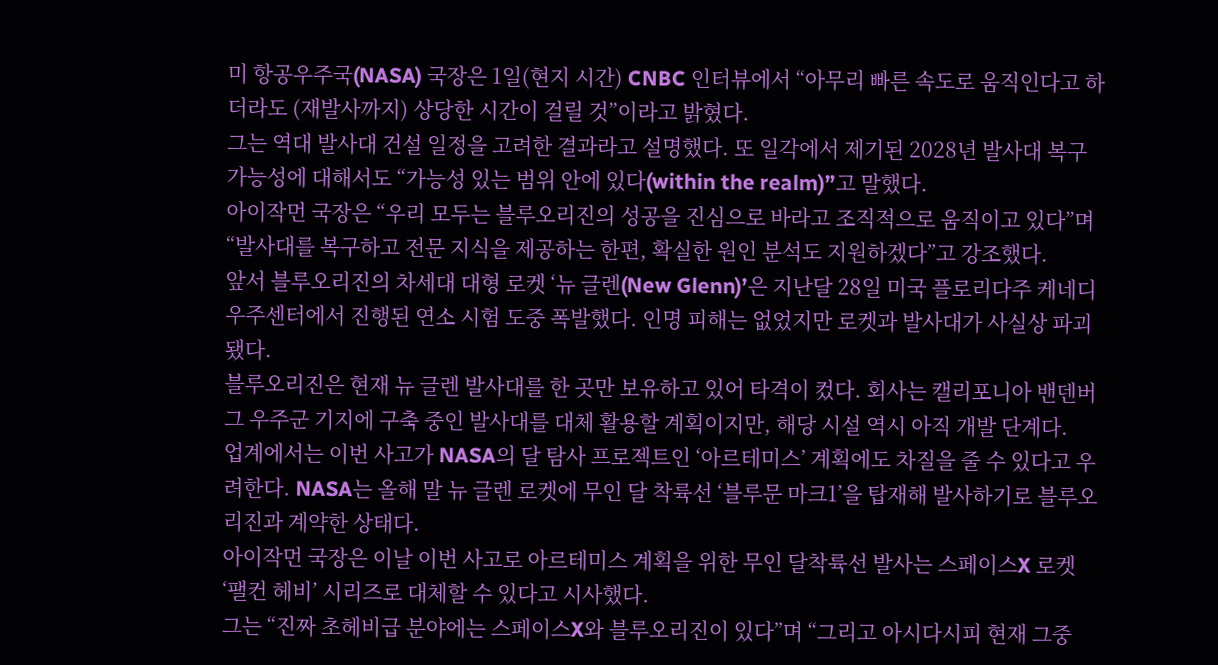미 항공우주국(NASA) 국장은 1일(현지 시간) CNBC 인터뷰에서 “아무리 빠른 속도로 움직인다고 하더라도 (재발사까지) 상당한 시간이 걸릴 것”이라고 밝혔다.
그는 역대 발사대 건설 일정을 고려한 결과라고 설명했다. 또 일각에서 제기된 2028년 발사대 복구 가능성에 대해서도 “가능성 있는 범위 안에 있다(within the realm)”고 말했다.
아이작먼 국장은 “우리 모두는 블루오리진의 성공을 진심으로 바라고 조직적으로 움직이고 있다”며 “발사대를 복구하고 전문 지식을 제공하는 한편, 확실한 원인 분석도 지원하겠다”고 강조했다.
앞서 블루오리진의 차세대 대형 로켓 ‘뉴 글렌(New Glenn)’은 지난달 28일 미국 플로리다주 케네디우주센터에서 진행된 연소 시험 도중 폭발했다. 인명 피해는 없었지만 로켓과 발사대가 사실상 파괴됐다.
블루오리진은 현재 뉴 글렌 발사대를 한 곳만 보유하고 있어 타격이 컸다. 회사는 캘리포니아 밴덴버그 우주군 기지에 구축 중인 발사대를 대체 활용할 계획이지만, 해당 시설 역시 아직 개발 단계다.
업계에서는 이번 사고가 NASA의 달 탐사 프로젝트인 ‘아르테미스’ 계획에도 차질을 줄 수 있다고 우려한다. NASA는 올해 말 뉴 글렌 로켓에 무인 달 착륙선 ‘블루문 마크1’을 탑재해 발사하기로 블루오리진과 계약한 상태다.
아이작먼 국장은 이날 이번 사고로 아르테미스 계획을 위한 무인 달착륙선 발사는 스페이스X 로켓 ‘팰컨 헤비’ 시리즈로 대체할 수 있다고 시사했다.
그는 “진짜 초헤비급 분야에는 스페이스X와 블루오리진이 있다”며 “그리고 아시다시피 현재 그중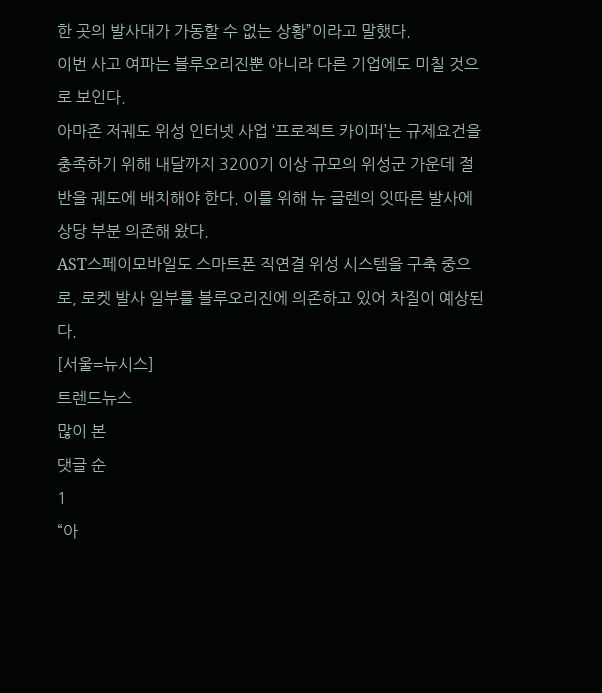한 곳의 발사대가 가동할 수 없는 상황”이라고 말했다.
이번 사고 여파는 블루오리진뿐 아니라 다른 기업에도 미칠 것으로 보인다.
아마존 저궤도 위성 인터넷 사업 ‘프로젝트 카이퍼’는 규제요건을 충족하기 위해 내달까지 3200기 이상 규모의 위성군 가운데 절반을 궤도에 배치해야 한다. 이를 위해 뉴 글렌의 잇따른 발사에 상당 부분 의존해 왔다.
AST스페이모바일도 스마트폰 직연결 위성 시스템을 구축 중으로, 로켓 발사 일부를 블루오리진에 의존하고 있어 차질이 예상된다.
[서울=뉴시스]
트렌드뉴스
많이 본
댓글 순
1
“아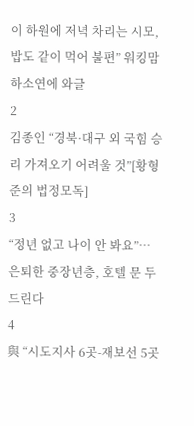이 하원에 저녁 차리는 시모, 밥도 같이 먹어 불편” 워킹맘 하소연에 와글
2
김종인 “경북·대구 외 국힘 승리 가져오기 어려울 것”[황형준의 법정모독]
3
“정년 없고 나이 안 봐요”… 은퇴한 중장년층, 호텔 문 두드린다
4
與 “시도지사 6곳-재보선 5곳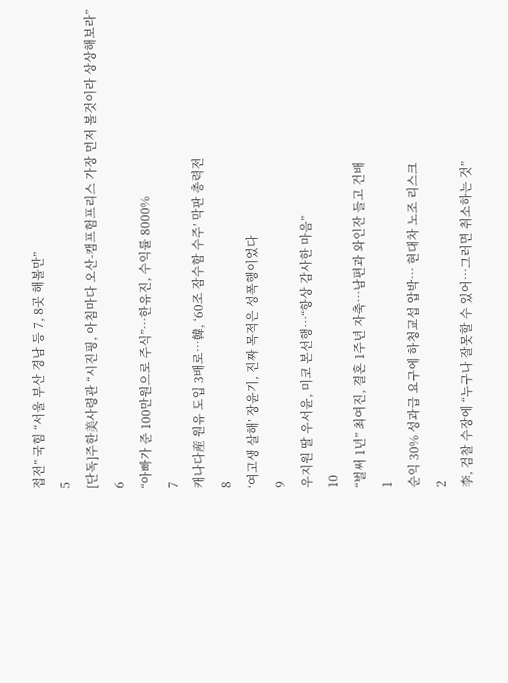접전” 국힘 “서울 부산 경남 등 7, 8곳 해볼만”
5
[단독]주한美사령관 “시진핑, 아침마다 오산-캠프험프리스 가장 먼저 볼것이라 상상해보라”
6
“아빠가 준 100만원으로 주식”…한유진, 수익률 8000%
7
캐나다産 원유 도입 3배로…韓, ‘60조 잠수함 수주’ 막판 총력전
8
‘여고생 살해’ 장윤기, 진짜 목적은 성폭행이었다
9
우지원 딸 우서윤, 미코 본선행…“항상 감사한 마음”
10
“벌써 1년” 최여진, 결혼 1주년 자축…남편과 와인잔 들고 건배
1
순익 30% 성과급 요구에 하청교섭 압박… 현대차 노조 리스크
2
李, 검찰 수장에 “누구나 잘못할 수 있어…그러면 취소하는 것”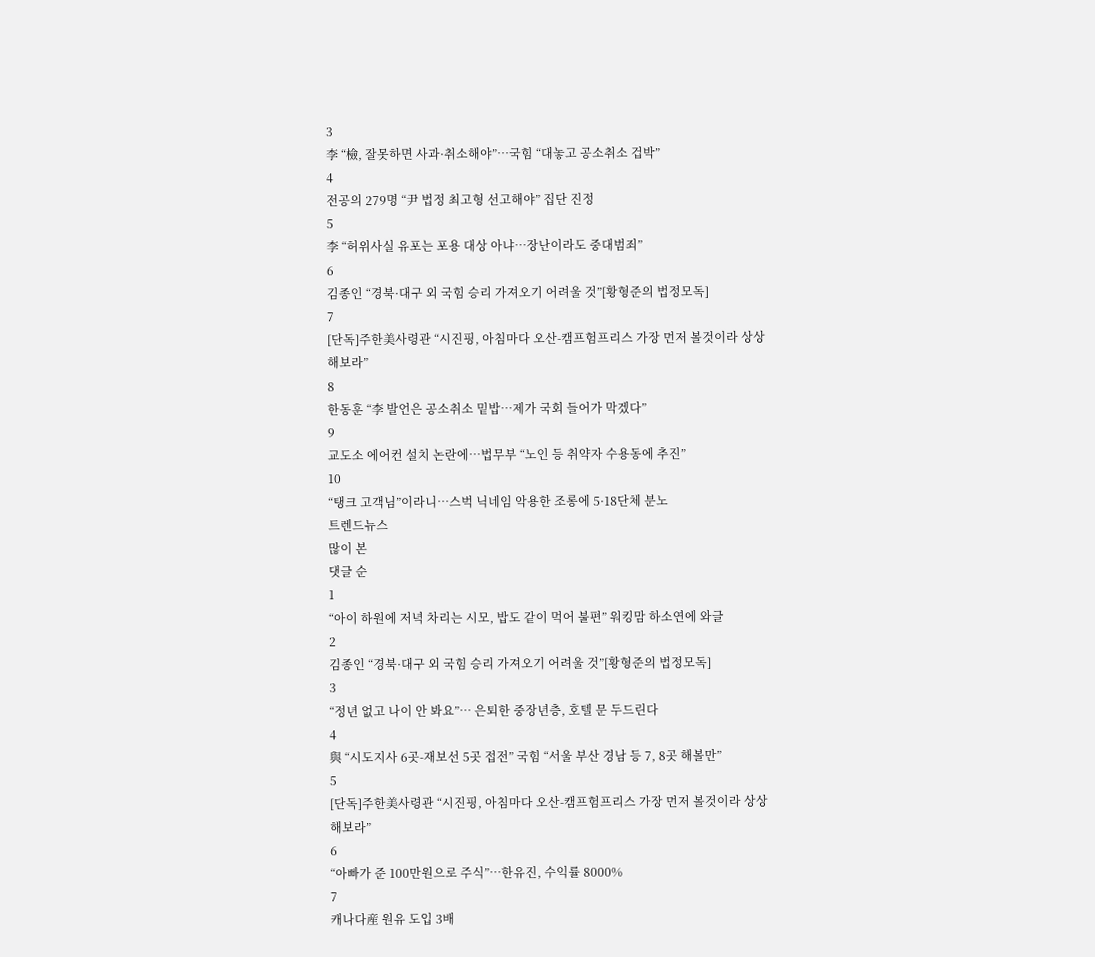3
李 “檢, 잘못하면 사과·취소해야”…국힘 “대놓고 공소취소 겁박”
4
전공의 279명 “尹 법정 최고형 선고해야” 집단 진정
5
李 “허위사실 유포는 포용 대상 아냐…장난이라도 중대범죄”
6
김종인 “경북·대구 외 국힘 승리 가져오기 어려울 것”[황형준의 법정모독]
7
[단독]주한美사령관 “시진핑, 아침마다 오산-캠프험프리스 가장 먼저 볼것이라 상상해보라”
8
한동훈 “李 발언은 공소취소 밑밥…제가 국회 들어가 막겠다”
9
교도소 에어컨 설치 논란에…법무부 “노인 등 취약자 수용동에 추진”
10
“탱크 고객님”이라니…스벅 닉네임 악용한 조롱에 5·18단체 분노
트렌드뉴스
많이 본
댓글 순
1
“아이 하원에 저녁 차리는 시모, 밥도 같이 먹어 불편” 워킹맘 하소연에 와글
2
김종인 “경북·대구 외 국힘 승리 가져오기 어려울 것”[황형준의 법정모독]
3
“정년 없고 나이 안 봐요”… 은퇴한 중장년층, 호텔 문 두드린다
4
與 “시도지사 6곳-재보선 5곳 접전” 국힘 “서울 부산 경남 등 7, 8곳 해볼만”
5
[단독]주한美사령관 “시진핑, 아침마다 오산-캠프험프리스 가장 먼저 볼것이라 상상해보라”
6
“아빠가 준 100만원으로 주식”…한유진, 수익률 8000%
7
캐나다産 원유 도입 3배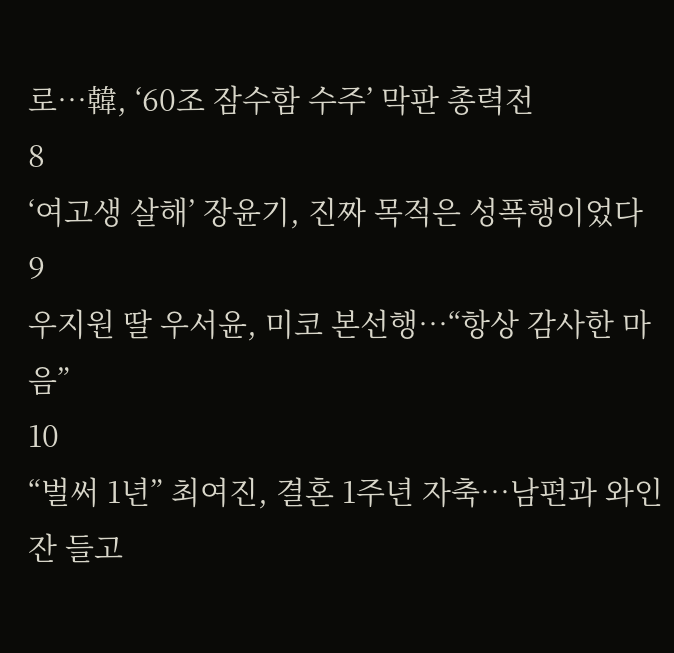로…韓, ‘60조 잠수함 수주’ 막판 총력전
8
‘여고생 살해’ 장윤기, 진짜 목적은 성폭행이었다
9
우지원 딸 우서윤, 미코 본선행…“항상 감사한 마음”
10
“벌써 1년” 최여진, 결혼 1주년 자축…남편과 와인잔 들고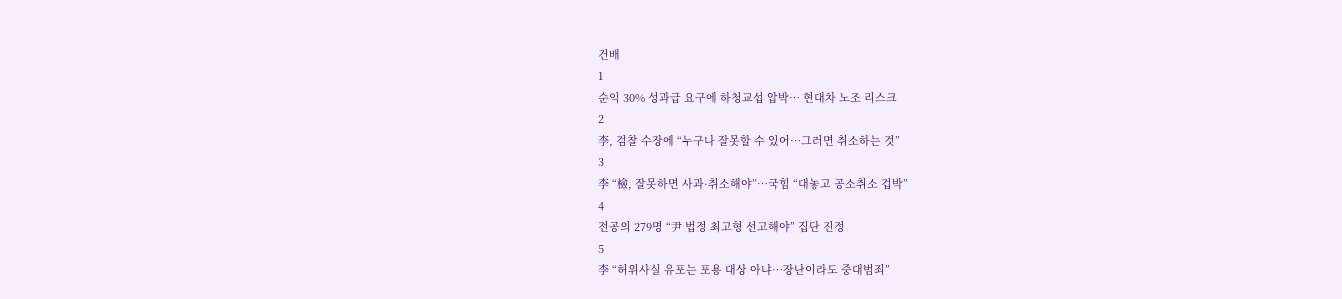건배
1
순익 30% 성과급 요구에 하청교섭 압박… 현대차 노조 리스크
2
李, 검찰 수장에 “누구나 잘못할 수 있어…그러면 취소하는 것”
3
李 “檢, 잘못하면 사과·취소해야”…국힘 “대놓고 공소취소 겁박”
4
전공의 279명 “尹 법정 최고형 선고해야” 집단 진정
5
李 “허위사실 유포는 포용 대상 아냐…장난이라도 중대범죄”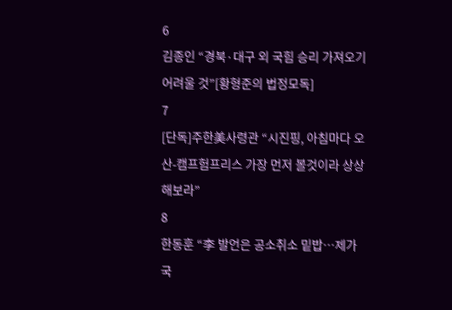6
김종인 “경북·대구 외 국힘 승리 가져오기 어려울 것”[황형준의 법정모독]
7
[단독]주한美사령관 “시진핑, 아침마다 오산-캠프험프리스 가장 먼저 볼것이라 상상해보라”
8
한동훈 “李 발언은 공소취소 밑밥…제가 국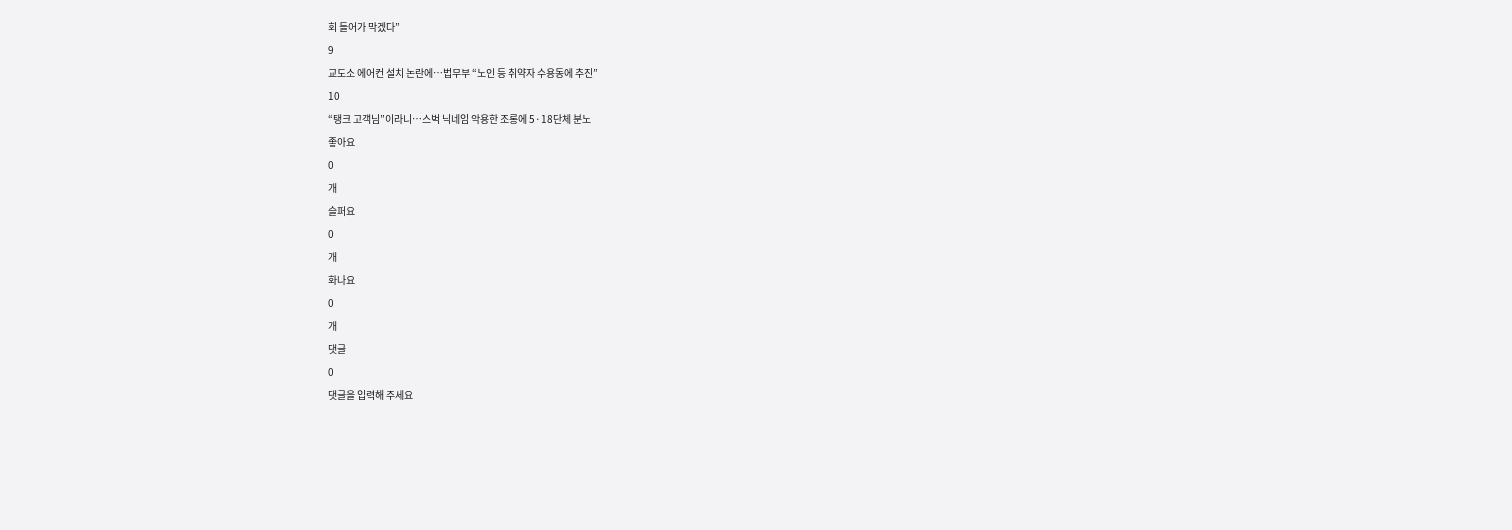회 들어가 막겠다”
9
교도소 에어컨 설치 논란에…법무부 “노인 등 취약자 수용동에 추진”
10
“탱크 고객님”이라니…스벅 닉네임 악용한 조롱에 5·18단체 분노
좋아요
0
개
슬퍼요
0
개
화나요
0
개
댓글
0
댓글을 입력해 주세요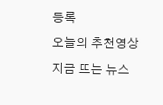등록
오늘의 추천영상
지금 뜨는 뉴스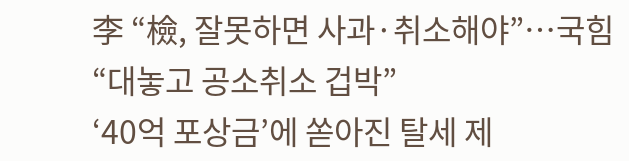李 “檢, 잘못하면 사과·취소해야”…국힘 “대놓고 공소취소 겁박”
‘40억 포상금’에 쏟아진 탈세 제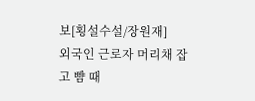보[횡설수설/장원재]
외국인 근로자 머리채 잡고 뺨 때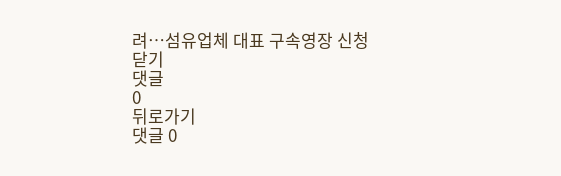려…섬유업체 대표 구속영장 신청
닫기
댓글
0
뒤로가기
댓글 0